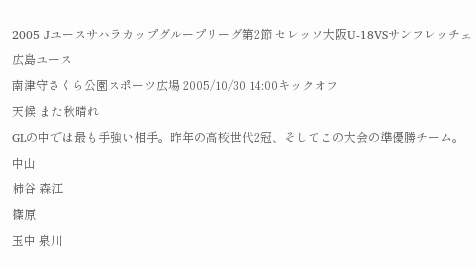2005 Jユースサハラカップグループリーグ第2節 セレッソ大阪U-18VSサンフレッチェ広島ユース
南津守さくら公園スポーツ広場 2005/10/30 14:00キックオフ
天候 また秋晴れ
GLの中では最も手強い相手。昨年の高校世代2冠、そしてこの大会の準優勝チーム。
中山
柿谷 森江
篠原
玉中 泉川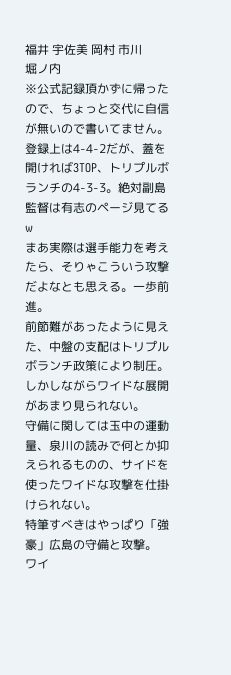福井 宇佐美 岡村 市川
堀ノ内
※公式記録頂かずに帰ったので、ちょっと交代に自信が無いので書いてません。
登録上は4-4-2だが、蓋を開ければ3TOP、トリプルボランチの4-3-3。絶対副島監督は有志のページ見てるw
まあ実際は選手能力を考えたら、そりゃこういう攻撃だよなとも思える。一歩前進。
前節難があったように見えた、中盤の支配はトリプルボランチ政策により制圧。
しかしながらワイドな展開があまり見られない。
守備に関しては玉中の運動量、泉川の読みで何とか抑えられるものの、サイドを使ったワイドな攻撃を仕掛けられない。
特筆すべきはやっぱり「強豪」広島の守備と攻撃。
ワイ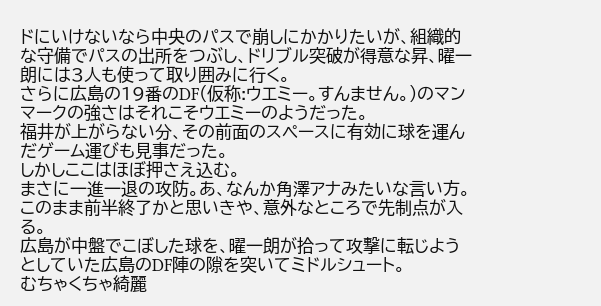ドにいけないなら中央のパスで崩しにかかりたいが、組織的な守備でパスの出所をつぶし、ドリブル突破が得意な昇、曜一朗には3人も使って取り囲みに行く。
さらに広島の19番のDF(仮称:ウエミー。すんません。)のマンマークの強さはそれこそウエミーのようだった。
福井が上がらない分、その前面のスペースに有効に球を運んだゲーム運びも見事だった。
しかしここはほぼ押さえ込む。
まさに一進一退の攻防。あ、なんか角澤アナみたいな言い方。
このまま前半終了かと思いきや、意外なところで先制点が入る。
広島が中盤でこぼした球を、曜一朗が拾って攻撃に転じようとしていた広島のDF陣の隙を突いてミドルシュート。
むちゃくちゃ綺麗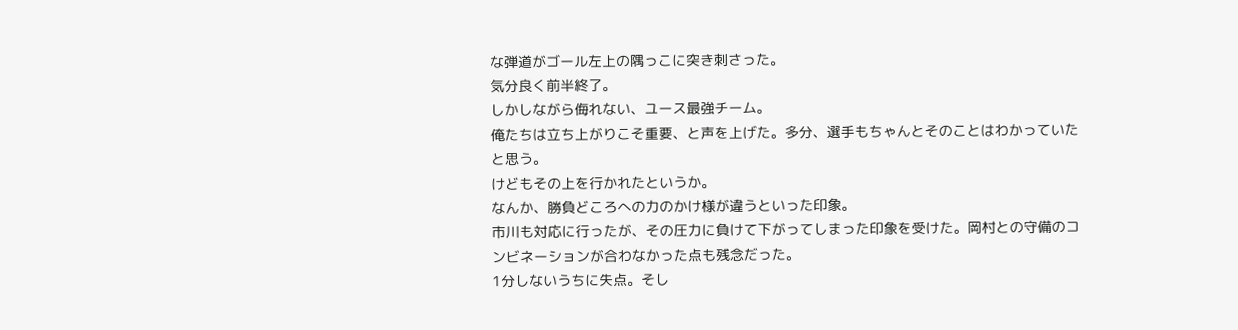な弾道がゴール左上の隅っこに突き刺さった。
気分良く前半終了。
しかしながら侮れない、ユース最強チーム。
俺たちは立ち上がりこそ重要、と声を上げた。多分、選手もちゃんとそのことはわかっていたと思う。
けどもその上を行かれたというか。
なんか、勝負どころへの力のかけ様が違うといった印象。
市川も対応に行ったが、その圧力に負けて下がってしまった印象を受けた。岡村との守備のコンビネーションが合わなかった点も残念だった。
1分しないうちに失点。そし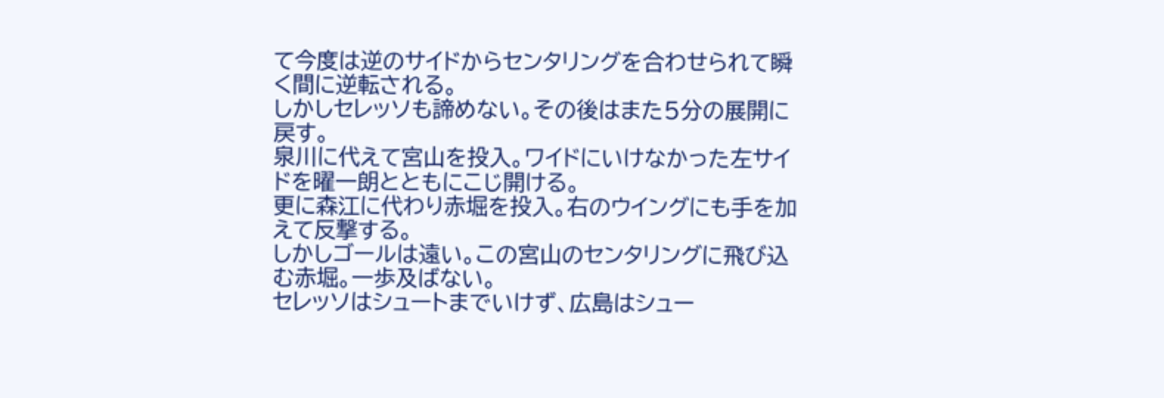て今度は逆のサイドからセンタリングを合わせられて瞬く間に逆転される。
しかしセレッソも諦めない。その後はまた5分の展開に戻す。
泉川に代えて宮山を投入。ワイドにいけなかった左サイドを曜一朗とともにこじ開ける。
更に森江に代わり赤堀を投入。右のウイングにも手を加えて反撃する。
しかしゴールは遠い。この宮山のセンタリングに飛び込む赤堀。一歩及ばない。
セレッソはシュートまでいけず、広島はシュー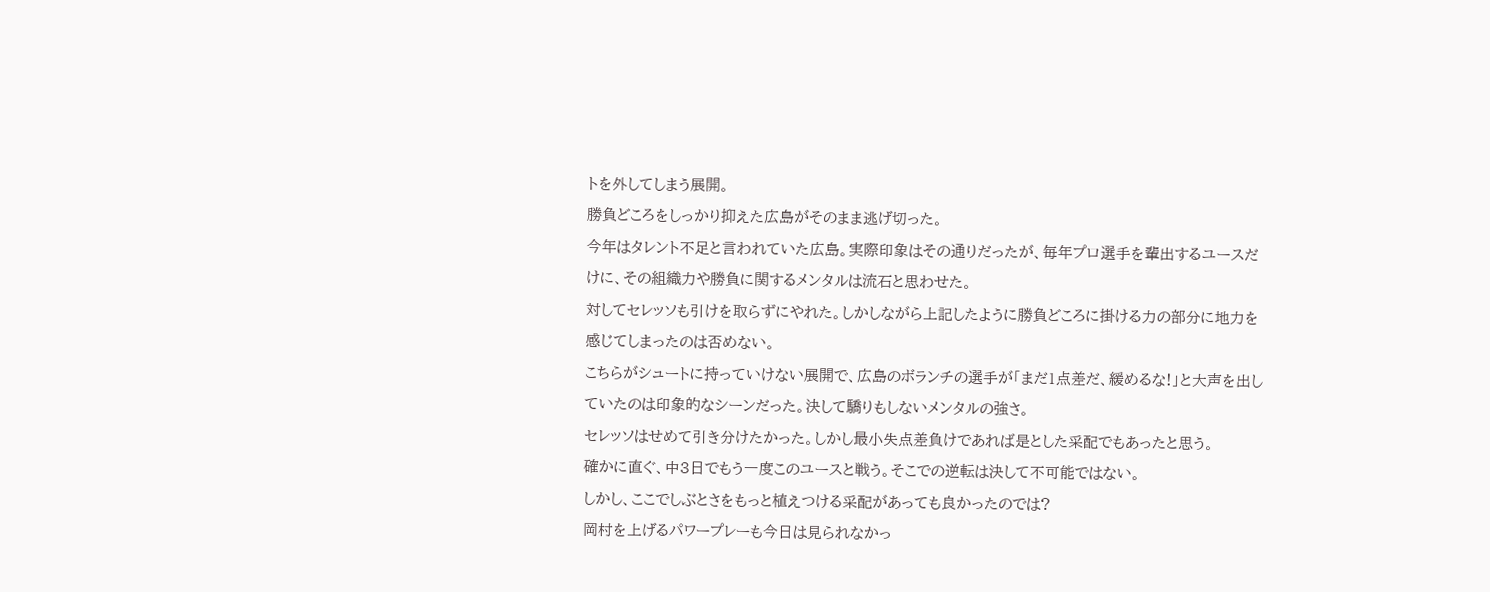トを外してしまう展開。
勝負どころをしっかり抑えた広島がそのまま逃げ切った。
今年はタレント不足と言われていた広島。実際印象はその通りだったが、毎年プロ選手を輩出するユースだけに、その組織力や勝負に関するメンタルは流石と思わせた。
対してセレッソも引けを取らずにやれた。しかしながら上記したように勝負どころに掛ける力の部分に地力を感じてしまったのは否めない。
こちらがシュートに持っていけない展開で、広島のボランチの選手が「まだ1点差だ、緩めるな!」と大声を出していたのは印象的なシーンだった。決して驕りもしないメンタルの強さ。
セレッソはせめて引き分けたかった。しかし最小失点差負けであれば是とした采配でもあったと思う。
確かに直ぐ、中3日でもう一度このユースと戦う。そこでの逆転は決して不可能ではない。
しかし、ここでしぶとさをもっと植えつける采配があっても良かったのでは?
岡村を上げるパワープレーも今日は見られなかっ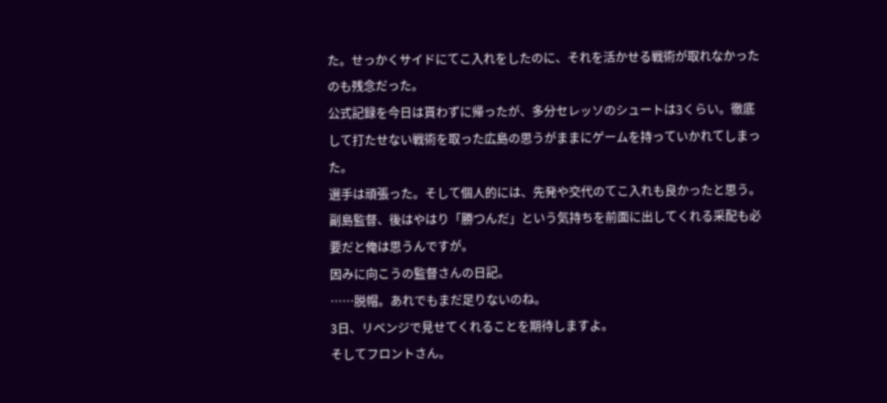た。せっかくサイドにてこ入れをしたのに、それを活かせる戦術が取れなかったのも残念だった。
公式記録を今日は貰わずに帰ったが、多分セレッソのシュートは3くらい。徹底して打たせない戦術を取った広島の思うがままにゲームを持っていかれてしまった。
選手は頑張った。そして個人的には、先発や交代のてこ入れも良かったと思う。
副島監督、後はやはり「勝つんだ」という気持ちを前面に出してくれる采配も必要だと俺は思うんですが。
因みに向こうの監督さんの日記。
……脱帽。あれでもまだ足りないのね。
3日、リベンジで見せてくれることを期待しますよ。
そしてフロントさん。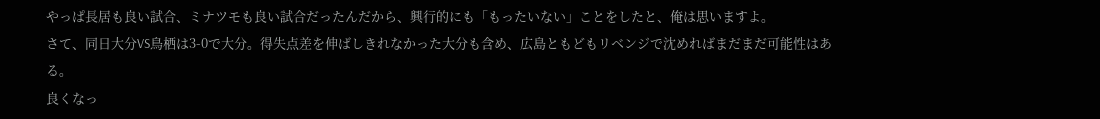やっぱ長居も良い試合、ミナツモも良い試合だったんだから、興行的にも「もったいない」ことをしたと、俺は思いますよ。
さて、同日大分VS鳥栖は3-0で大分。得失点差を伸ばしきれなかった大分も含め、広島ともどもリベンジで沈めればまだまだ可能性はある。
良くなっ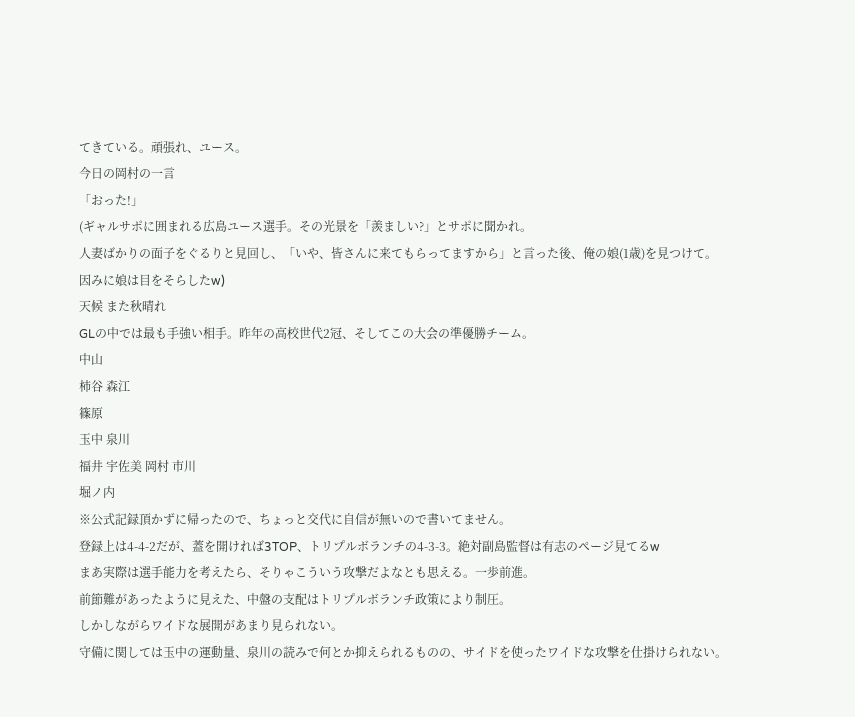てきている。頑張れ、ユース。
今日の岡村の一言
「おった!」
(ギャルサポに囲まれる広島ユース選手。その光景を「羨ましい?」とサポに聞かれ。
人妻ばかりの面子をぐるりと見回し、「いや、皆さんに来てもらってますから」と言った後、俺の娘(1歳)を見つけて。
因みに娘は目をそらしたw)
天候 また秋晴れ
GLの中では最も手強い相手。昨年の高校世代2冠、そしてこの大会の準優勝チーム。
中山
柿谷 森江
篠原
玉中 泉川
福井 宇佐美 岡村 市川
堀ノ内
※公式記録頂かずに帰ったので、ちょっと交代に自信が無いので書いてません。
登録上は4-4-2だが、蓋を開ければ3TOP、トリプルボランチの4-3-3。絶対副島監督は有志のページ見てるw
まあ実際は選手能力を考えたら、そりゃこういう攻撃だよなとも思える。一歩前進。
前節難があったように見えた、中盤の支配はトリプルボランチ政策により制圧。
しかしながらワイドな展開があまり見られない。
守備に関しては玉中の運動量、泉川の読みで何とか抑えられるものの、サイドを使ったワイドな攻撃を仕掛けられない。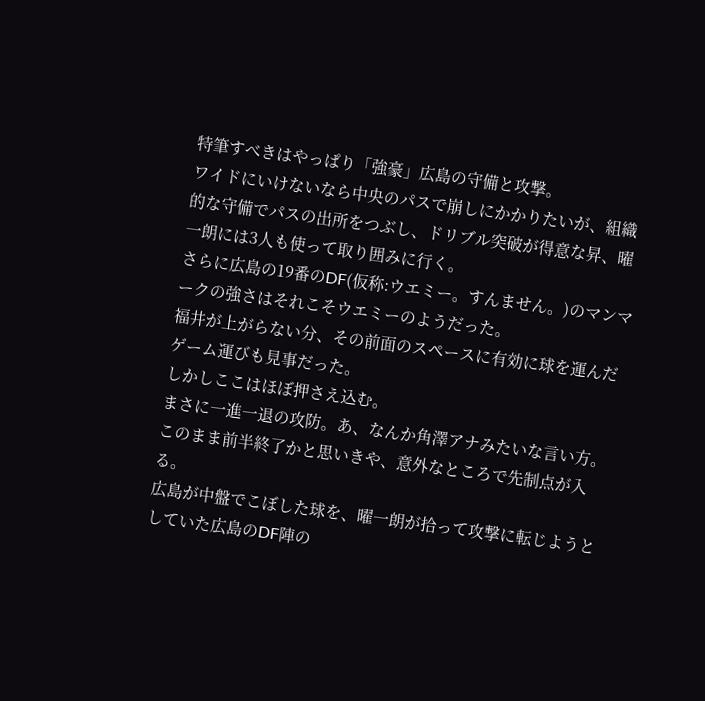特筆すべきはやっぱり「強豪」広島の守備と攻撃。
ワイドにいけないなら中央のパスで崩しにかかりたいが、組織的な守備でパスの出所をつぶし、ドリブル突破が得意な昇、曜一朗には3人も使って取り囲みに行く。
さらに広島の19番のDF(仮称:ウエミー。すんません。)のマンマークの強さはそれこそウエミーのようだった。
福井が上がらない分、その前面のスペースに有効に球を運んだゲーム運びも見事だった。
しかしここはほぼ押さえ込む。
まさに一進一退の攻防。あ、なんか角澤アナみたいな言い方。
このまま前半終了かと思いきや、意外なところで先制点が入る。
広島が中盤でこぼした球を、曜一朗が拾って攻撃に転じようとしていた広島のDF陣の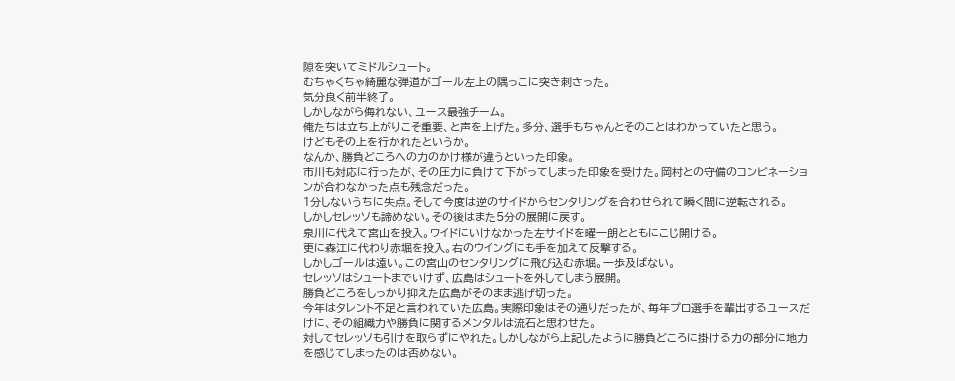隙を突いてミドルシュート。
むちゃくちゃ綺麗な弾道がゴール左上の隅っこに突き刺さった。
気分良く前半終了。
しかしながら侮れない、ユース最強チーム。
俺たちは立ち上がりこそ重要、と声を上げた。多分、選手もちゃんとそのことはわかっていたと思う。
けどもその上を行かれたというか。
なんか、勝負どころへの力のかけ様が違うといった印象。
市川も対応に行ったが、その圧力に負けて下がってしまった印象を受けた。岡村との守備のコンビネーションが合わなかった点も残念だった。
1分しないうちに失点。そして今度は逆のサイドからセンタリングを合わせられて瞬く間に逆転される。
しかしセレッソも諦めない。その後はまた5分の展開に戻す。
泉川に代えて宮山を投入。ワイドにいけなかった左サイドを曜一朗とともにこじ開ける。
更に森江に代わり赤堀を投入。右のウイングにも手を加えて反撃する。
しかしゴールは遠い。この宮山のセンタリングに飛び込む赤堀。一歩及ばない。
セレッソはシュートまでいけず、広島はシュートを外してしまう展開。
勝負どころをしっかり抑えた広島がそのまま逃げ切った。
今年はタレント不足と言われていた広島。実際印象はその通りだったが、毎年プロ選手を輩出するユースだけに、その組織力や勝負に関するメンタルは流石と思わせた。
対してセレッソも引けを取らずにやれた。しかしながら上記したように勝負どころに掛ける力の部分に地力を感じてしまったのは否めない。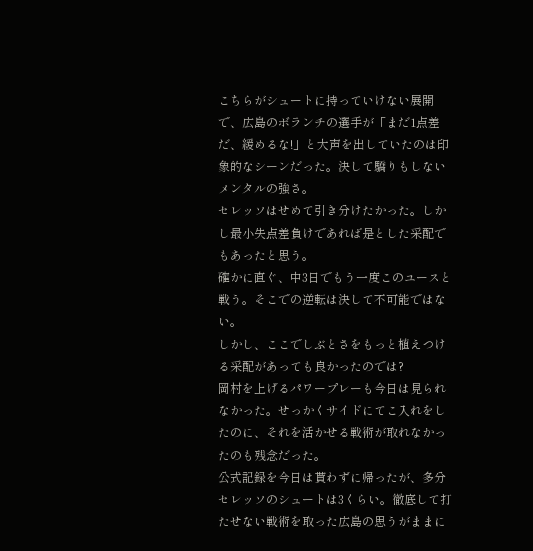こちらがシュートに持っていけない展開で、広島のボランチの選手が「まだ1点差だ、緩めるな!」と大声を出していたのは印象的なシーンだった。決して驕りもしないメンタルの強さ。
セレッソはせめて引き分けたかった。しかし最小失点差負けであれば是とした采配でもあったと思う。
確かに直ぐ、中3日でもう一度このユースと戦う。そこでの逆転は決して不可能ではない。
しかし、ここでしぶとさをもっと植えつける采配があっても良かったのでは?
岡村を上げるパワープレーも今日は見られなかった。せっかくサイドにてこ入れをしたのに、それを活かせる戦術が取れなかったのも残念だった。
公式記録を今日は貰わずに帰ったが、多分セレッソのシュートは3くらい。徹底して打たせない戦術を取った広島の思うがままに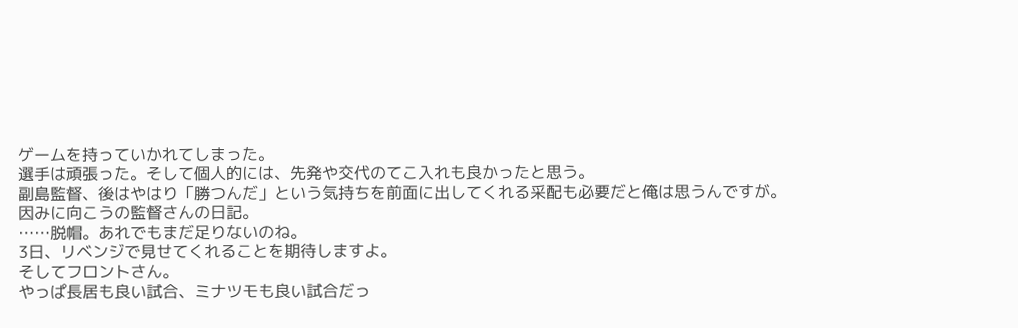ゲームを持っていかれてしまった。
選手は頑張った。そして個人的には、先発や交代のてこ入れも良かったと思う。
副島監督、後はやはり「勝つんだ」という気持ちを前面に出してくれる采配も必要だと俺は思うんですが。
因みに向こうの監督さんの日記。
……脱帽。あれでもまだ足りないのね。
3日、リベンジで見せてくれることを期待しますよ。
そしてフロントさん。
やっぱ長居も良い試合、ミナツモも良い試合だっ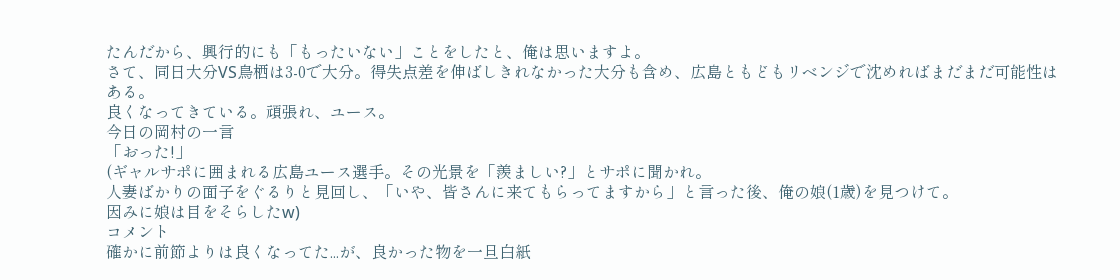たんだから、興行的にも「もったいない」ことをしたと、俺は思いますよ。
さて、同日大分VS鳥栖は3-0で大分。得失点差を伸ばしきれなかった大分も含め、広島ともどもリベンジで沈めればまだまだ可能性はある。
良くなってきている。頑張れ、ユース。
今日の岡村の一言
「おった!」
(ギャルサポに囲まれる広島ユース選手。その光景を「羨ましい?」とサポに聞かれ。
人妻ばかりの面子をぐるりと見回し、「いや、皆さんに来てもらってますから」と言った後、俺の娘(1歳)を見つけて。
因みに娘は目をそらしたw)
コメント
確かに前節よりは良くなってた...が、良かった物を一旦白紙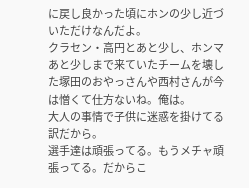に戻し良かった頃にホンの少し近づいただけなんだよ。
クラセン・高円とあと少し、ホンマあと少しまで来ていたチームを壊した塚田のおやっさんや西村さんが今は憎くて仕方ないね。俺は。
大人の事情で子供に迷惑を掛けてる訳だから。
選手達は頑張ってる。もうメチャ頑張ってる。だからこ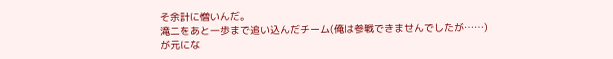そ余計に憎いんだ。
滝二をあと一歩まで追い込んだチーム(俺は参戦できませんでしたが……)が元にな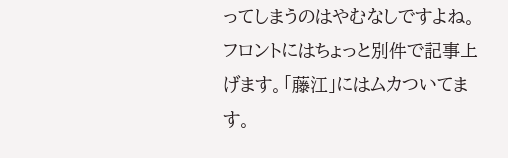ってしまうのはやむなしですよね。
フロントにはちょっと別件で記事上げます。「藤江」にはムカついてます。